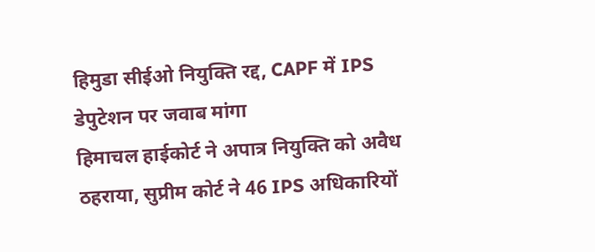हिमुडा सीईओ नियुक्ति रद्द, CAPF में IPS डेपुटेशन पर जवाब मांगा
हिमाचल हाईकोर्ट ने अपात्र नियुक्ति को अवैध ठहराया, सुप्रीम कोर्ट ने 46 IPS अधिकारियों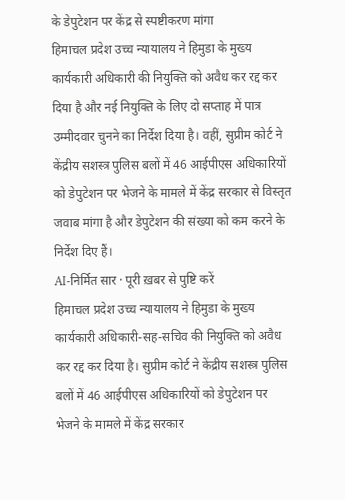के डेपुटेशन पर केंद्र से स्पष्टीकरण मांगा
हिमाचल प्रदेश उच्च न्यायालय ने हिमुडा के मुख्य कार्यकारी अधिकारी की नियुक्ति को अवैध कर रद्द कर दिया है और नई नियुक्ति के लिए दो सप्ताह में पात्र उम्मीदवार चुनने का निर्देश दिया है। वहीं, सुप्रीम कोर्ट ने केंद्रीय सशस्त्र पुलिस बलों में 46 आईपीएस अधिकारियों को डेपुटेशन पर भेजने के मामले में केंद्र सरकार से विस्तृत जवाब मांगा है और डेपुटेशन की संख्या को कम करने के निर्देश दिए हैं।
AI-निर्मित सार · पूरी ख़बर से पुष्टि करें
हिमाचल प्रदेश उच्च न्यायालय ने हिमुडा के मुख्य कार्यकारी अधिकारी-सह-सचिव की नियुक्ति को अवैध कर रद्द कर दिया है। सुप्रीम कोर्ट ने केंद्रीय सशस्त्र पुलिस बलों में 46 आईपीएस अधिकारियों को डेपुटेशन पर भेजने के मामले में केंद्र सरकार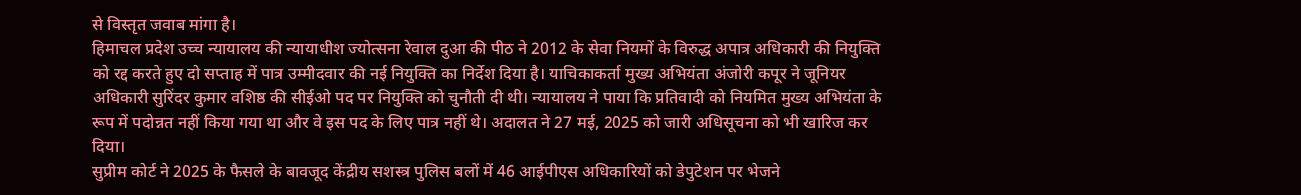से विस्तृत जवाब मांगा है।
हिमाचल प्रदेश उच्च न्यायालय की न्यायाधीश ज्योत्सना रेवाल दुआ की पीठ ने 2012 के सेवा नियमों के विरुद्ध अपात्र अधिकारी की नियुक्ति को रद्द करते हुए दो सप्ताह में पात्र उम्मीदवार की नई नियुक्ति का निर्देश दिया है। याचिकाकर्ता मुख्य अभियंता अंजोरी कपूर ने जूनियर अधिकारी सुरिंदर कुमार वशिष्ठ की सीईओ पद पर नियुक्ति को चुनौती दी थी। न्यायालय ने पाया कि प्रतिवादी को नियमित मुख्य अभियंता के रूप में पदोन्नत नहीं किया गया था और वे इस पद के लिए पात्र नहीं थे। अदालत ने 27 मई, 2025 को जारी अधिसूचना को भी खारिज कर दिया।
सुप्रीम कोर्ट ने 2025 के फैसले के बावजूद केंद्रीय सशस्त्र पुलिस बलों में 46 आईपीएस अधिकारियों को डेपुटेशन पर भेजने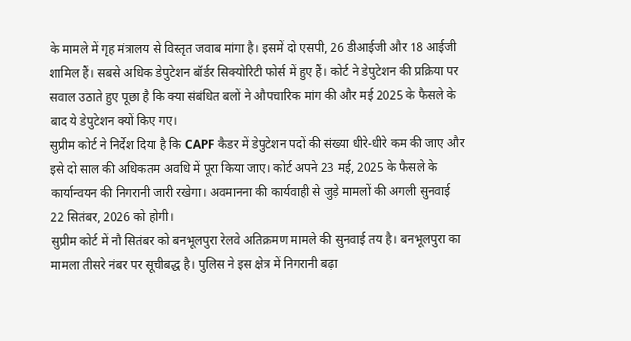के मामले में गृह मंत्रालय से विस्तृत जवाब मांगा है। इसमें दो एसपी, 26 डीआईजी और 18 आईजी शामिल हैं। सबसे अधिक डेपुटेशन बॉर्डर सिक्योरिटी फोर्स में हुए हैं। कोर्ट ने डेपुटेशन की प्रक्रिया पर सवाल उठाते हुए पूछा है कि क्या संबंधित बलों ने औपचारिक मांग की और मई 2025 के फैसले के बाद ये डेपुटेशन क्यों किए गए।
सुप्रीम कोर्ट ने निर्देश दिया है कि CAPF कैडर में डेपुटेशन पदों की संख्या धीरे-धीरे कम की जाए और इसे दो साल की अधिकतम अवधि में पूरा किया जाए। कोर्ट अपने 23 मई, 2025 के फैसले के कार्यान्वयन की निगरानी जारी रखेगा। अवमानना की कार्यवाही से जुड़े मामलों की अगली सुनवाई 22 सितंबर, 2026 को होगी।
सुप्रीम कोर्ट में नौ सितंबर को बनभूलपुरा रेलवे अतिक्रमण मामले की सुनवाई तय है। बनभूलपुरा का मामला तीसरे नंबर पर सूचीबद्ध है। पुलिस ने इस क्षेत्र में निगरानी बढ़ा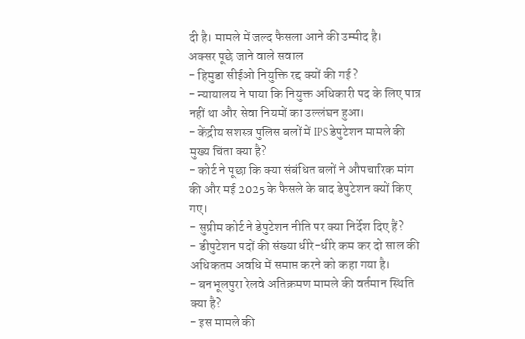दी है। मामले में जल्द फैसला आने की उम्मीद है।
अक्सर पूछे जाने वाले सवाल
- हिमुडा सीईओ नियुक्ति रद्द क्यों की गई?
- न्यायालय ने पाया कि नियुक्त अधिकारी पद के लिए पात्र नहीं था और सेवा नियमों का उल्लंघन हुआ।
- केंद्रीय सशस्त्र पुलिस बलों में IPS डेपुटेशन मामले की मुख्य चिंता क्या है?
- कोर्ट ने पूछा कि क्या संबंधित बलों ने औपचारिक मांग की और मई 2025 के फैसले के बाद डेपुटेशन क्यों किए गए।
- सुप्रीम कोर्ट ने डेपुटेशन नीति पर क्या निर्देश दिए हैं?
- डीपुटेशन पदों की संख्या धीरे-धीरे कम कर दो साल की अधिकतम अवधि में समाप्त करने को कहा गया है।
- बनभूलपुरा रेलवे अतिक्रमण मामले की वर्तमान स्थिति क्या है?
- इस मामले की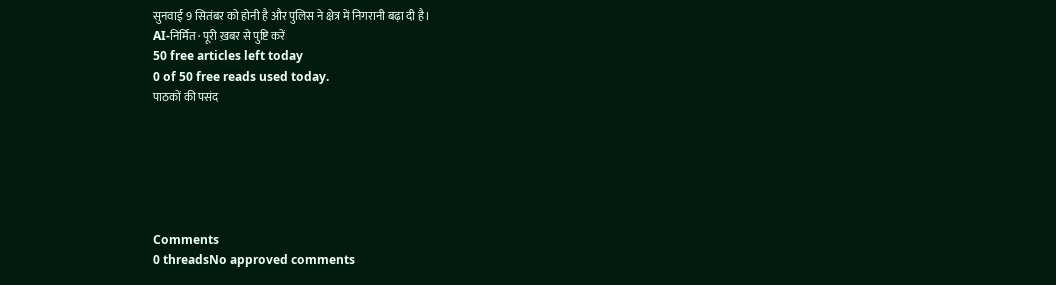सुनवाई 9 सितंबर को होनी है और पुलिस ने क्षेत्र में निगरानी बढ़ा दी है।
AI-निर्मित · पूरी ख़बर से पुष्टि करें
50 free articles left today
0 of 50 free reads used today.
पाठकों की पसंद






Comments
0 threadsNo approved comments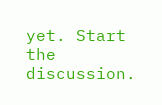yet. Start the discussion.